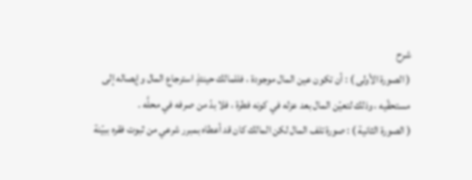شرح
( الصورة الأولى ) : أن تكون عين المال موجودة ، فللمالك حينئذٍ استرجاع المال وإيصاله إلى مستحقّيه ، وذلك لتعيّن المال بعد عزله في كونه فطرة ، فلا بدّ من صرفه في محلَّه .
( الصورة الثانية ) : صورة تلف المال لكن المالك كان قد أعطاه بمبرر شرعي من ثبوت فقره ببيّنة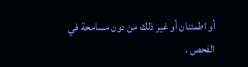أو اطمئنان أو غير ذلك من دون مسامحة في الفحص .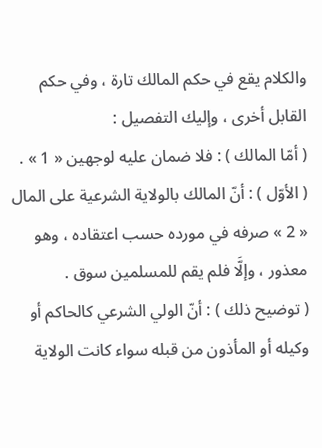والكلام يقع في حكم المالك تارة ، وفي حكم القابل أخرى ، وإليك التفصيل :
( أمّا المالك ) : فلا ضمان عليه لوجهين « 1 » .
( الأوّل ) : أنّ المالك بالولاية الشرعية على المال « 2 » صرفه في مورده حسب اعتقاده ، وهو معذور ، وإلَّا فلم يقم للمسلمين سوق .
( توضيح ذلك ) : أنّ الولي الشرعي كالحاكم أو وكيله أو المأذون من قبله سواء كانت الولاية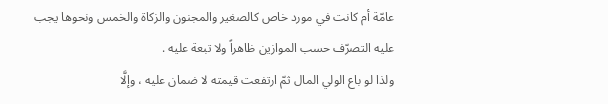عامّة أم كانت في مورد خاص كالصغير والمجنون والزكاة والخمس ونحوها يجب عليه التصرّف حسب الموازين ظاهراً ولا تبعة عليه .
ولذا لو باع الولي المال ثمّ ارتفعت قيمته لا ضمان عليه ، وإلَّا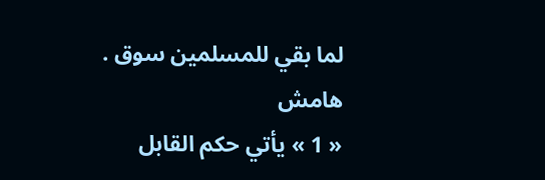لما بقي للمسلمين سوق .
هامش
« 1 » يأتي حكم القابل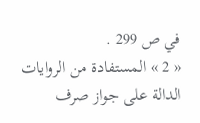في ص 299 .
« 2 » المستفادة من الروايات الدالة على جواز صرف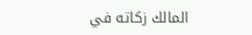المالك زكاته في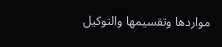مواردها وتقسيمها والتوكيل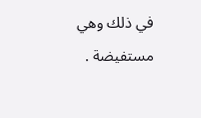في ذلك وهي مستفيضة .